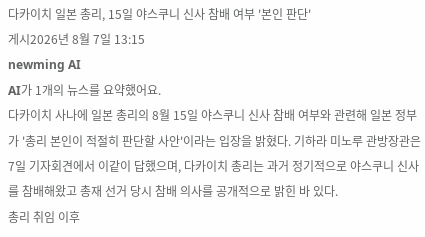다카이치 일본 총리, 15일 야스쿠니 신사 참배 여부 '본인 판단'
게시2026년 8월 7일 13:15
newming AI
AI가 1개의 뉴스를 요약했어요.
다카이치 사나에 일본 총리의 8월 15일 야스쿠니 신사 참배 여부와 관련해 일본 정부가 '총리 본인이 적절히 판단할 사안'이라는 입장을 밝혔다. 기하라 미노루 관방장관은 7일 기자회견에서 이같이 답했으며, 다카이치 총리는 과거 정기적으로 야스쿠니 신사를 참배해왔고 총재 선거 당시 참배 의사를 공개적으로 밝힌 바 있다.
총리 취임 이후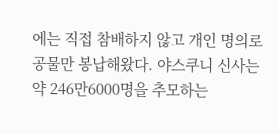에는 직접 참배하지 않고 개인 명의로 공물만 봉납해왔다. 야스쿠니 신사는 약 246만6000명을 추모하는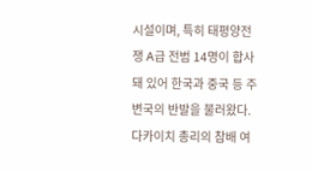시설이며, 특히 태평양전쟁 A급 전범 14명이 합사돼 있어 한국과 중국 등 주변국의 반발을 불러왔다.
다카이치 총리의 참배 여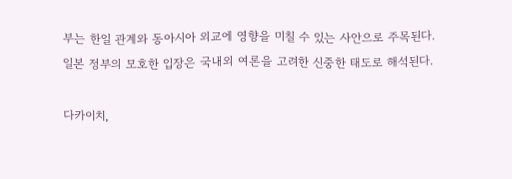부는 한일 관계와 동아시아 외교에 영향을 미칠 수 있는 사안으로 주목된다. 일본 정부의 모호한 입장은 국내외 여론을 고려한 신중한 태도로 해석된다.

다카이치,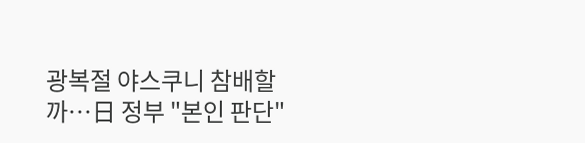광복절 야스쿠니 참배할까…日 정부 "본인 판단"